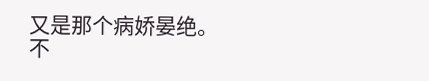又是那个病娇晏绝。
不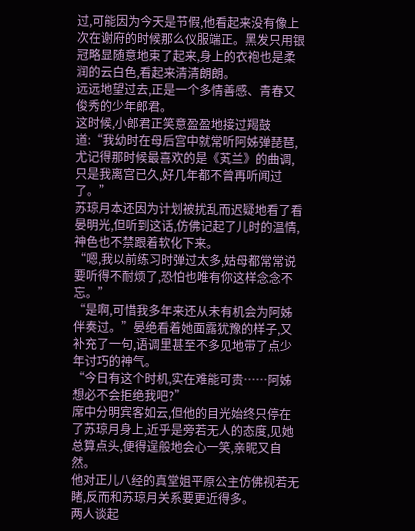过,可能因为今天是节假,他看起来没有像上次在谢府的时候那么仪服端正。黑发只用银冠略显随意地束了起来,身上的衣袍也是柔润的云白色,看起来清清朗朗。
远远地望过去,正是一个多情善感、青春又俊秀的少年郎君。
这时候,小郎君正笑意盈盈地接过羯鼓道:“我幼时在母后宫中就常听阿姊弹琵琶,尤记得那时候最喜欢的是《芄兰》的曲调,只是我离宫已久,好几年都不曾再听闻过了。”
苏琼月本还因为计划被扰乱而迟疑地看了看晏明光,但听到这话,仿佛记起了儿时的温情,神色也不禁跟着软化下来。
“嗯,我以前练习时弹过太多,姑母都常常说要听得不耐烦了,恐怕也唯有你这样念念不忘。”
“是啊,可惜我多年来还从未有机会为阿姊伴奏过。”晏绝看着她面露犹豫的样子,又补充了一句,语调里甚至不多见地带了点少年讨巧的神气。
“今日有这个时机,实在难能可贵……阿姊想必不会拒绝我吧?”
席中分明宾客如云,但他的目光始终只停在了苏琼月身上,近乎是旁若无人的态度,见她总算点头,便得逞般地会心一笑,亲昵又自然。
他对正儿八经的真堂姐平原公主仿佛视若无睹,反而和苏琼月关系要更近得多。
两人谈起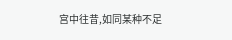宫中往昔,如同某种不足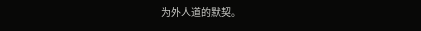为外人道的默契。